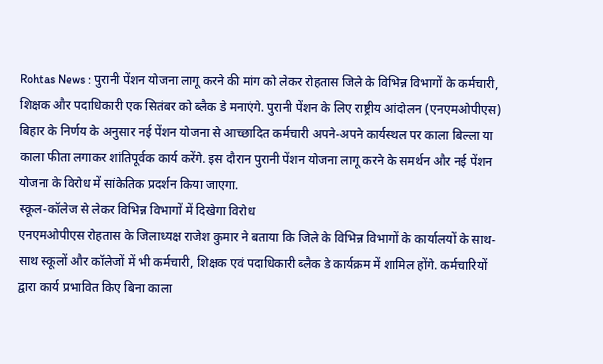Rohtas News : पुरानी पेंशन योजना लागू करने की मांग को लेकर रोहतास जिले के विभिन्न विभागों के कर्मचारी, शिक्षक और पदाधिकारी एक सितंबर को ब्लैक डे मनाएंगे. पुरानी पेंशन के लिए राष्ट्रीय आंदोलन (एनएमओपीएस) बिहार के निर्णय के अनुसार नई पेंशन योजना से आच्छादित कर्मचारी अपने-अपने कार्यस्थल पर काला बिल्ला या काला फीता लगाकर शांतिपूर्वक कार्य करेंगे. इस दौरान पुरानी पेंशन योजना लागू करने के समर्थन और नई पेंशन योजना के विरोध में सांकेतिक प्रदर्शन किया जाएगा.
स्कूल-कॉलेज से लेकर विभिन्न विभागों में दिखेगा विरोध
एनएमओपीएस रोहतास के जिलाध्यक्ष राजेश कुमार ने बताया कि जिले के विभिन्न विभागों के कार्यालयों के साथ-साथ स्कूलों और कॉलेजों में भी कर्मचारी, शिक्षक एवं पदाधिकारी ब्लैक डे कार्यक्रम में शामिल होंगे. कर्मचारियों द्वारा कार्य प्रभावित किए बिना काला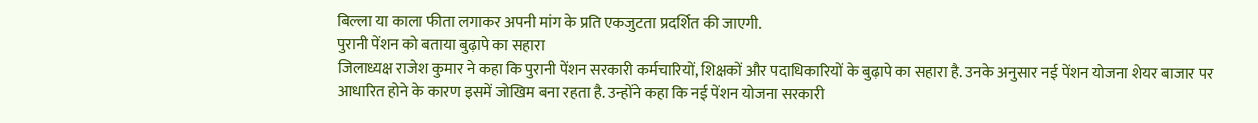बिल्ला या काला फीता लगाकर अपनी मांग के प्रति एकजुटता प्रदर्शित की जाएगी.
पुरानी पेंशन को बताया बुढ़ापे का सहारा
जिलाध्यक्ष राजेश कुमार ने कहा कि पुरानी पेंशन सरकारी कर्मचारियों, शिक्षकों और पदाधिकारियों के बुढ़ापे का सहारा है. उनके अनुसार नई पेंशन योजना शेयर बाजार पर आधारित होने के कारण इसमें जोखिम बना रहता है. उन्होंने कहा कि नई पेंशन योजना सरकारी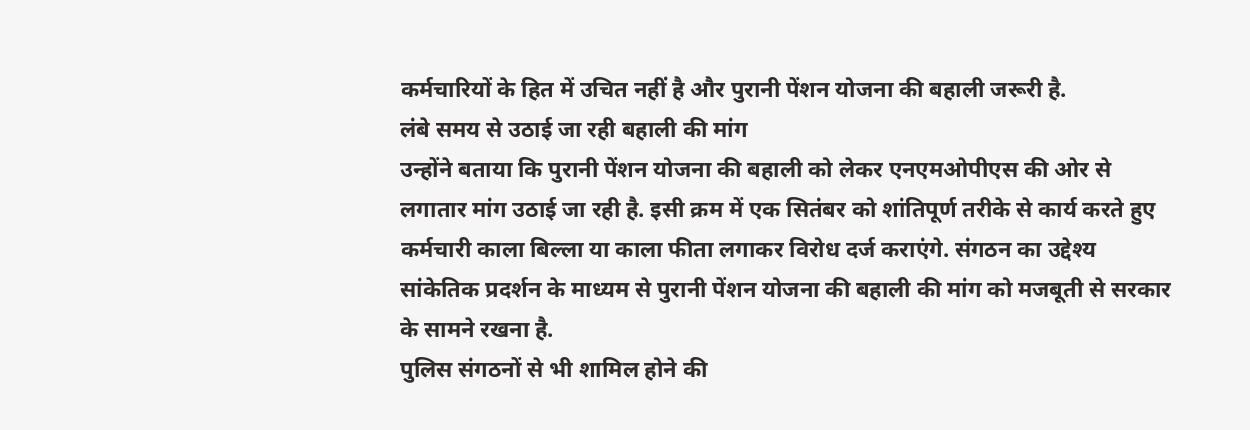कर्मचारियों के हित में उचित नहीं है और पुरानी पेंशन योजना की बहाली जरूरी है.
लंबे समय से उठाई जा रही बहाली की मांग
उन्होंने बताया कि पुरानी पेंशन योजना की बहाली को लेकर एनएमओपीएस की ओर से लगातार मांग उठाई जा रही है. इसी क्रम में एक सितंबर को शांतिपूर्ण तरीके से कार्य करते हुए कर्मचारी काला बिल्ला या काला फीता लगाकर विरोध दर्ज कराएंगे. संगठन का उद्देश्य सांकेतिक प्रदर्शन के माध्यम से पुरानी पेंशन योजना की बहाली की मांग को मजबूती से सरकार के सामने रखना है.
पुलिस संगठनों से भी शामिल होने की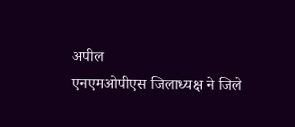अपील
एनएमओपीएस जिलाध्यक्ष ने जिले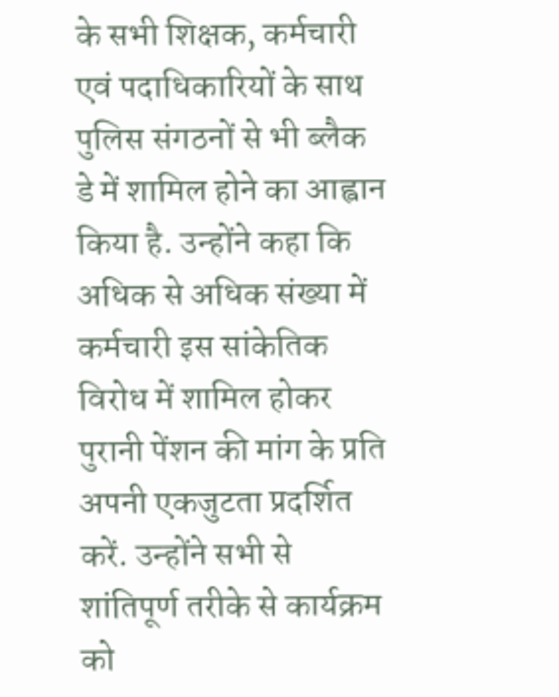के सभी शिक्षक, कर्मचारी एवं पदाधिकारियों के साथ पुलिस संगठनों से भी ब्लैक डे में शामिल होने का आह्वान किया है. उन्होंने कहा कि अधिक से अधिक संख्या में कर्मचारी इस सांकेतिक विरोध में शामिल होकर पुरानी पेंशन की मांग के प्रति अपनी एकजुटता प्रदर्शित करें. उन्होंने सभी से शांतिपूर्ण तरीके से कार्यक्रम को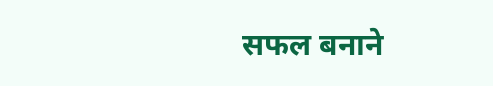सफल बनाने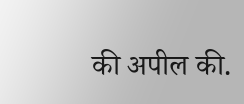की अपील की.